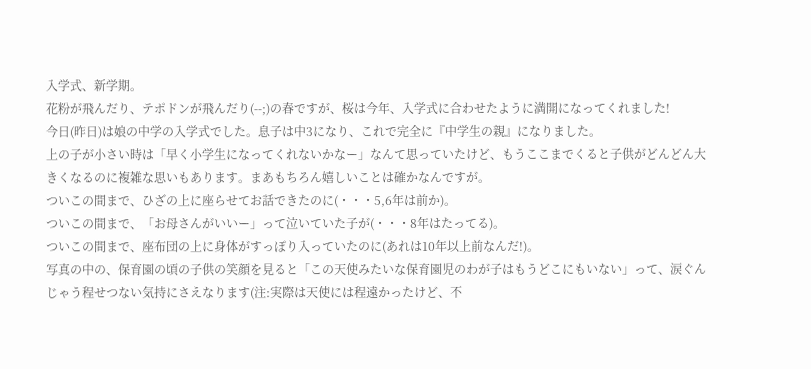入学式、新学期。
花粉が飛んだり、テポドンが飛んだり(--;)の春ですが、桜は今年、入学式に合わせたように満開になってくれました!
今日(昨日)は娘の中学の入学式でした。息子は中3になり、これで完全に『中学生の親』になりました。
上の子が小さい時は「早く小学生になってくれないかなー」なんて思っていたけど、もうここまでくると子供がどんどん大きくなるのに複雑な思いもあります。まあもちろん嬉しいことは確かなんですが。
ついこの間まで、ひざの上に座らせてお話できたのに(・・・5,6年は前か)。
ついこの間まで、「お母さんがいいー」って泣いていた子が(・・・8年はたってる)。
ついこの間まで、座布団の上に身体がすっぽり入っていたのに(あれは10年以上前なんだ!)。
写真の中の、保育園の頃の子供の笑顔を見ると「この天使みたいな保育園児のわが子はもうどこにもいない」って、涙ぐんじゃう程せつない気持にさえなります(注:実際は天使には程遠かったけど、不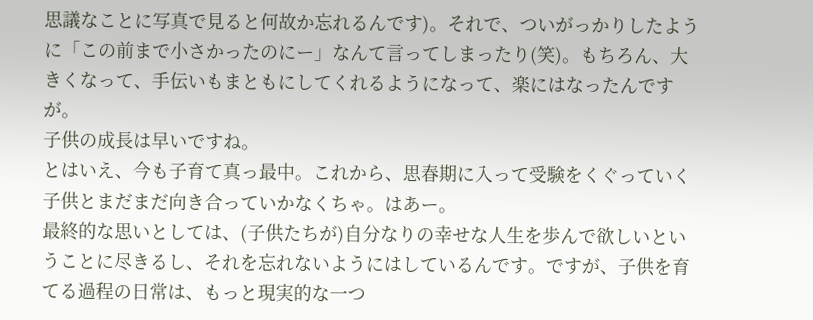思議なことに写真で見ると何故か忘れるんです)。それで、ついがっかりしたように「この前まで小さかったのにー」なんて言ってしまったり(笑)。もちろん、大きくなって、手伝いもまともにしてくれるようになって、楽にはなったんですが。
子供の成長は早いですね。
とはいえ、今も子育て真っ最中。これから、思春期に入って受験をくぐっていく子供とまだまだ向き合っていかなくちゃ。はあー。
最終的な思いとしては、(子供たちが)自分なりの幸せな人生を歩んで欲しいということに尽きるし、それを忘れないようにはしているんです。ですが、子供を育てる過程の日常は、もっと現実的な一つ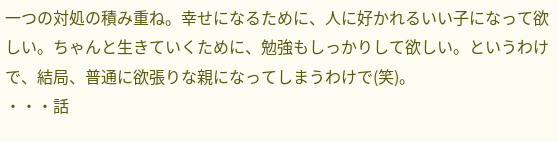一つの対処の積み重ね。幸せになるために、人に好かれるいい子になって欲しい。ちゃんと生きていくために、勉強もしっかりして欲しい。というわけで、結局、普通に欲張りな親になってしまうわけで(笑)。
・・・話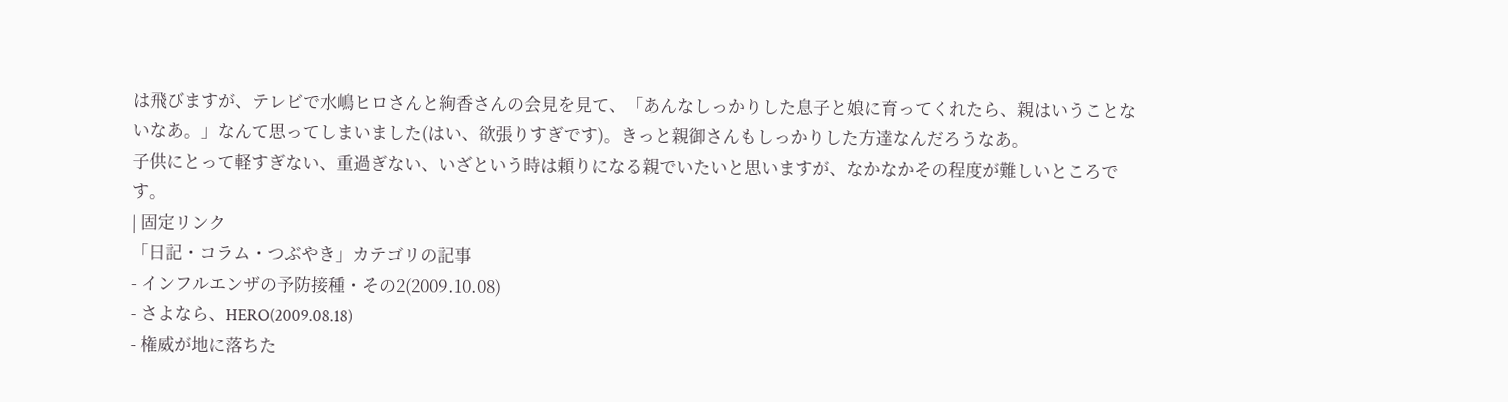は飛びますが、テレビで水嶋ヒロさんと絢香さんの会見を見て、「あんなしっかりした息子と娘に育ってくれたら、親はいうことないなあ。」なんて思ってしまいました(はい、欲張りすぎです)。きっと親御さんもしっかりした方達なんだろうなあ。
子供にとって軽すぎない、重過ぎない、いざという時は頼りになる親でいたいと思いますが、なかなかその程度が難しいところです。
| 固定リンク
「日記・コラム・つぶやき」カテゴリの記事
- インフルエンザの予防接種・その2(2009.10.08)
- さよなら、HERO(2009.08.18)
- 権威が地に落ちた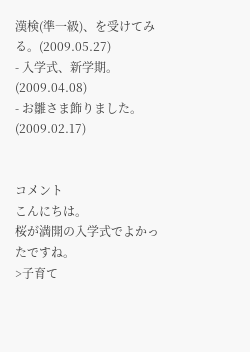漢検(準一級)、を受けてみる。(2009.05.27)
- 入学式、新学期。(2009.04.08)
- お雛さま飾りました。(2009.02.17)


コメント
こんにちは。
桜が満開の入学式でよかったですね。
>子育て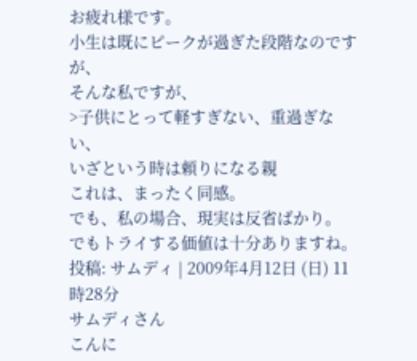お疲れ様です。
小生は既にピークが過ぎた段階なのですが、
そんな私ですが、
>子供にとって軽すぎない、重過ぎない、
いざという時は頼りになる親
これは、まったく同感。
でも、私の場合、現実は反省ばかり。
でもトライする価値は十分ありますね。
投稿: サムディ | 2009年4月12日 (日) 11時28分
サムディさん
こんに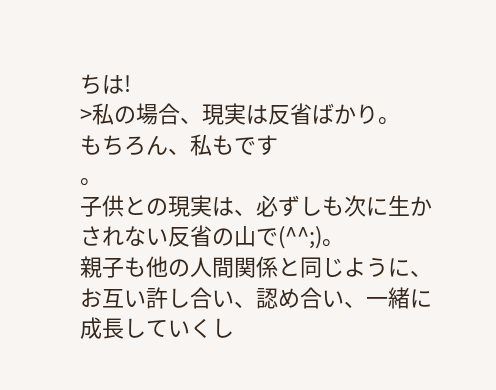ちは!
>私の場合、現実は反省ばかり。
もちろん、私もです
。
子供との現実は、必ずしも次に生かされない反省の山で(^^;)。
親子も他の人間関係と同じように、お互い許し合い、認め合い、一緒に成長していくし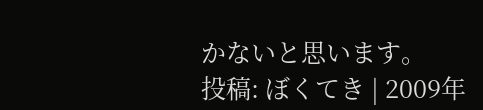かないと思います。
投稿: ぼくてき | 2009年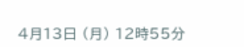4月13日 (月) 12時55分